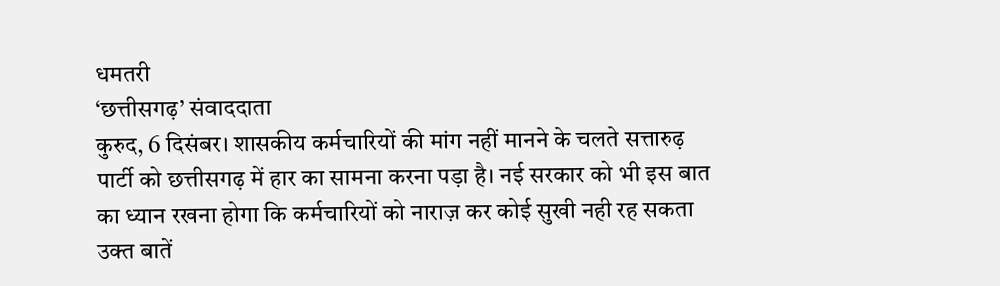धमतरी
‘छत्तीसगढ़’ संवाददाता
कुरुद, 6 दिसंबर। शासकीय कर्मचारियों की मांग नहीं मानने के चलते सत्तारुढ़ पार्टी को छत्तीसगढ़ में हार का सामना करना पड़ा है। नई सरकार को भी इस बात का ध्यान रखना होगा कि कर्मचारियों को नाराज़ कर कोई सुखी नही रह सकता उक्त बातें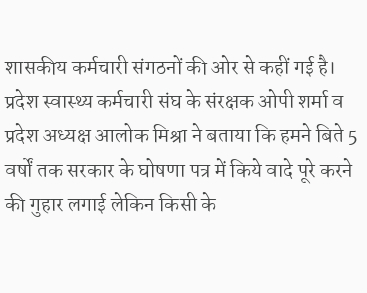शासकीय कर्मचारी संगठनों की ओर से कहीं गई है।
प्रदेश स्वास्थ्य कर्मचारी संघ के संरक्षक ओपी शर्मा व प्रदेश अध्यक्ष आलोक मिश्रा ने बताया कि हमने बिते 5 वर्षों तक सरकार के घोषणा पत्र में किये वादे पूरे करने की गुहार लगाई लेकिन किसी के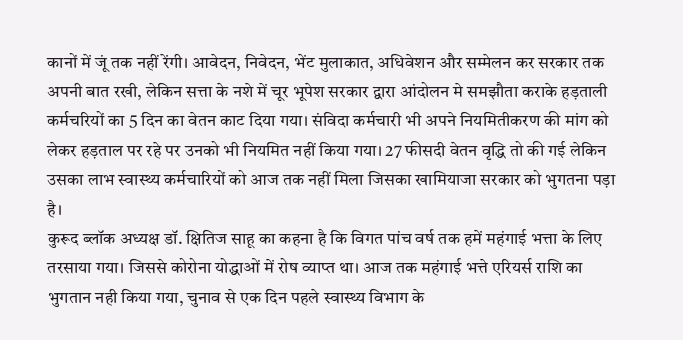कानों में जूं तक नहीं रेंगी। आवेदन, निवेदन, भेंट मुलाकात, अधिवेशन और सम्मेलन कर सरकार तक अपनी बात रखी, लेकिन सत्ता के नशे में चूर भूपेश सरकार द्वारा आंदोलन मे समझौता कराके हड़ताली कर्मचरियों का 5 दिन का वेतन काट दिया गया। संविदा कर्मचारी भी अपने नियमितीकरण की मांग को लेकर हड़ताल पर रहे पर उनको भी नियमित नहीं किया गया। 27 फीसदी वेतन वृद्धि तो की गई लेकिन उसका लाभ स्वास्थ्य कर्मचारियों को आज तक नहीं मिला जिसका खामियाजा सरकार को भुगतना पड़ा है।
कुरूद ब्लॉक अध्यक्ष डॉ. क्षितिज साहू का कहना है कि विगत पांच वर्ष तक हमें महंगाई भत्ता के लिए तरसाया गया। जिससे कोरोना योद्धाओं में रोष व्याप्त था। आज तक महंगाई भत्ते एरियर्स राशि का भुगतान नही किया गया, चुनाव से एक दिन पहले स्वास्थ्य विभाग के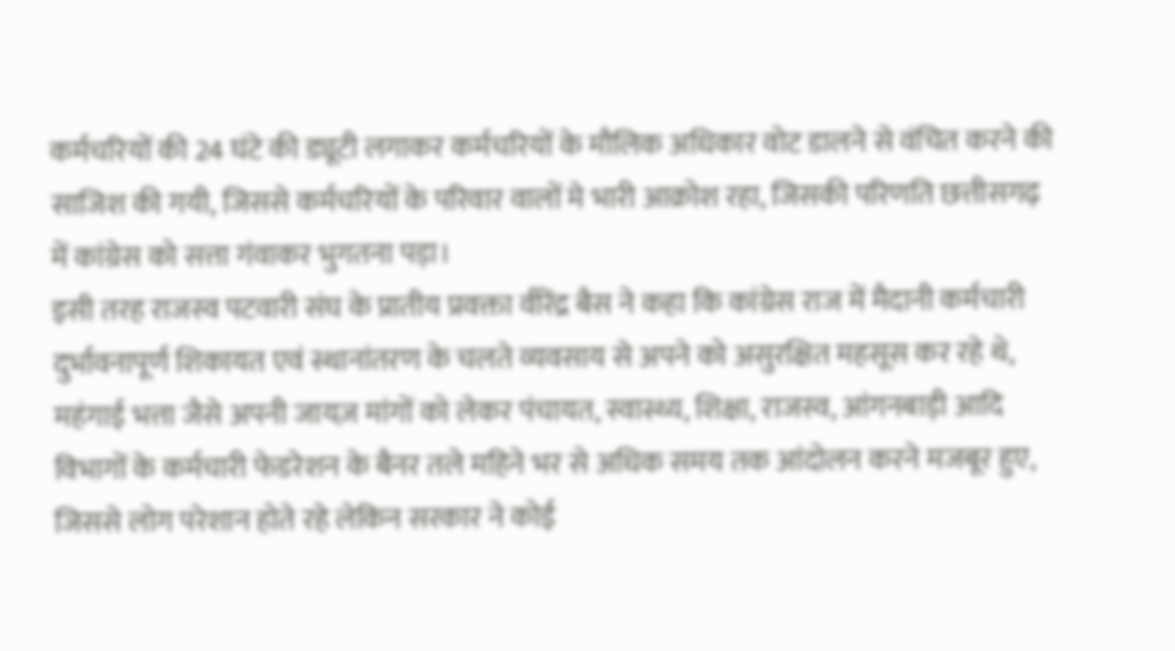कर्मचरियों की 24 घंटे की ड्यूटी लगाकर कर्मचरियों के मौलिक अधिकार वोट डालने से वंचित करने की साजिश की गयी, जिससे कर्मचरियों के परिवार वालों मे भारी आक्रोश रहा, जिसकी परिणति छत्तीसगढ़ में कांग्रेस को सत्ता गंवाकर भुगतना पड़ा।
इसी तरह राजस्व पटवारी संघ के प्रातीय प्रवक्ता वीरेंद्र बैस ने कहा कि कांग्रेस राज में मैदानी कर्मचारी दुर्भावनापूर्ण शिकायत एवं स्थानांतरण के चलते व्यवसाय से अपने को असुरक्षित महसूस कर रहे थे, महंगाई भत्ता जैसे अपनी जायज़ मांगों को लेकर पंचायत, स्वास्थ्य, शिक्षा, राजस्व, आंगनबाड़ी आदि विभागों के कर्मचारी फेडरेशन के बैनर तले महिने भर से अधिक समय तक आंदोलन करने मजबूर हुए, जिससे लोग परेशान होते रहे लेकिन सरकार ने कोई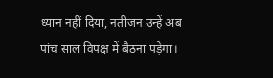ध्यान नहीं दिया, नतीजन उन्हें अब पांच साल विपक्ष में बैठना पड़ेगा।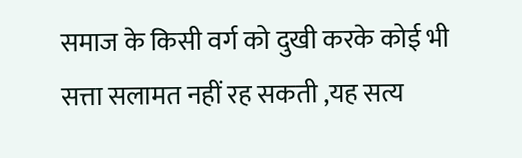समाज के किसी वर्ग को दुखी करके कोई भी सत्ता सलामत नहीं रह सकती ,यह सत्य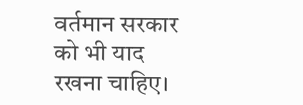वर्तमान सरकार को भी याद रखना चाहिए।